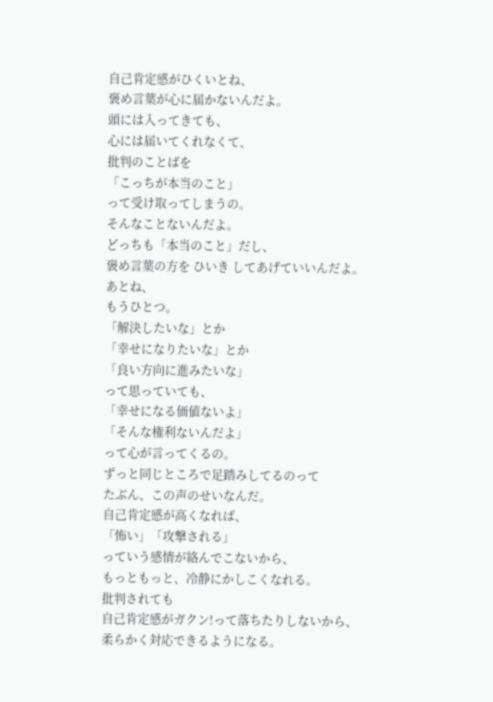自己肯定感がひくいとね、
褒め言葉が心に届かないんだよ。
頭には入ってきても、
心には届いてくれなくて、
批判のことばを
「こっちが本当のこと」
って受け取ってしまうの。
そんなことないんだよ。
どっちも「本当のこと」だし、
褒め言葉の方を ひいき してあげていいんだよ。
あとね、
もうひとつ。
「解決したいな」とか
「幸せになりたいな」とか
「良い方向に進みたいな」
って思っていても、
「幸せになる価値ないよ」
「そんな権利ないんだよ」
って心が言ってくるの。
ずっと同じところで足踏みしてるのって
たぶん、この声のせいなんだ。
自己肯定感が高くなれば、
「怖い」「攻撃される」
っていう感情が絡んでこないから、
もっともっと、冷静にかしこくなれる。
批判されても
自己肯定感がガクン!って落ちたりしないから、
柔らかく対応できるようになる。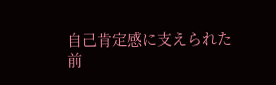自己肯定感に支えられた
前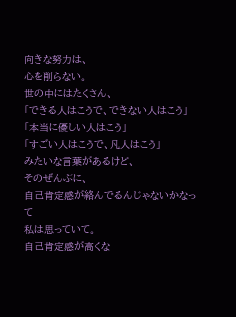向きな努力は、
心を削らない。
世の中にはたくさん、
「できる人はこうで、できない人はこう」
「本当に優しい人はこう」
「すごい人はこうで、凡人はこう」
みたいな言葉があるけど、
そのぜんぶに、
自己肯定感が絡んでるんじゃないかなって
私は思っていて。
自己肯定感が高くな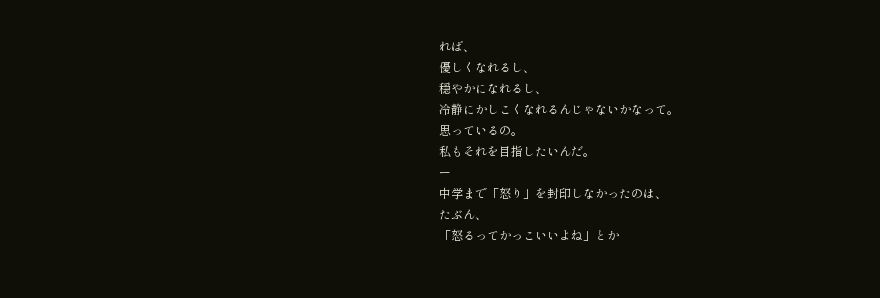れば、
優しくなれるし、
穏やかになれるし、
冷静にかしこくなれるんじゃないかなって。
思っているの。
私もそれを目指したいんだ。
ー
中学まで「怒り」を封印しなかったのは、
たぶん、
「怒るってかっこいいよね」とか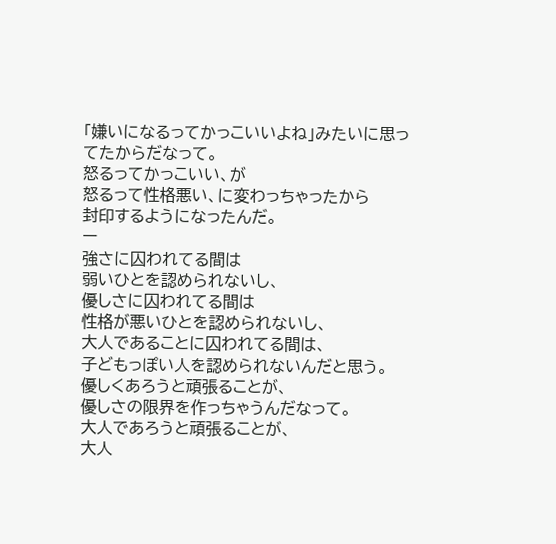「嫌いになるってかっこいいよね」みたいに思ってたからだなって。
怒るってかっこいい、が
怒るって性格悪い、に変わっちゃったから
封印するようになったんだ。
ー
強さに囚われてる間は
弱いひとを認められないし、
優しさに囚われてる間は
性格が悪いひとを認められないし、
大人であることに囚われてる間は、
子どもっぽい人を認められないんだと思う。
優しくあろうと頑張ることが、
優しさの限界を作っちゃうんだなって。
大人であろうと頑張ることが、
大人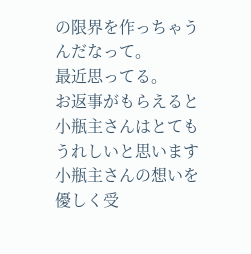の限界を作っちゃうんだなって。
最近思ってる。
お返事がもらえると小瓶主さんはとてもうれしいと思います
小瓶主さんの想いを優しく受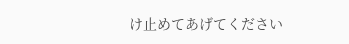け止めてあげてください